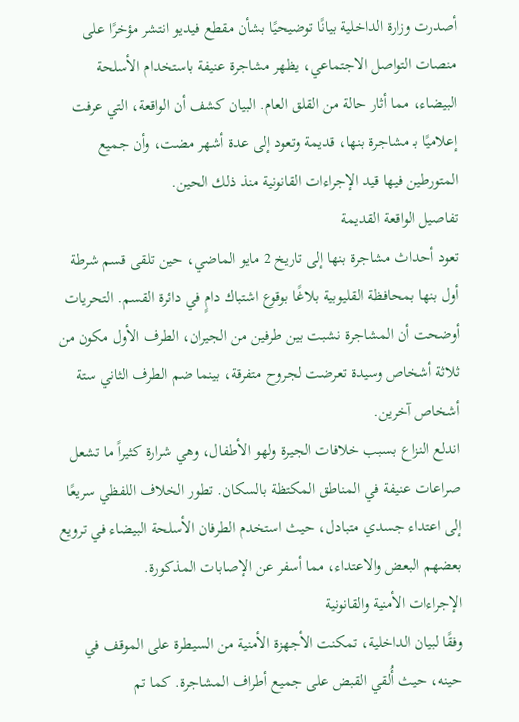أصدرت وزارة الداخلية بيانًا توضيحيًا بشأن مقطع فيديو انتشر مؤخرًا على منصات التواصل الاجتماعي، يظهر مشاجرة عنيفة باستخدام الأسلحة البيضاء، مما أثار حالة من القلق العام. البيان كشف أن الواقعة، التي عرفت إعلاميًا بـ مشاجرة بنها، قديمة وتعود إلى عدة أشهر مضت، وأن جميع المتورطين فيها قيد الإجراءات القانونية منذ ذلك الحين.
تفاصيل الواقعة القديمة
تعود أحداث مشاجرة بنها إلى تاريخ 2 مايو الماضي، حين تلقى قسم شرطة أول بنها بمحافظة القليوبية بلاغًا بوقوع اشتباك دامٍ في دائرة القسم. التحريات أوضحت أن المشاجرة نشبت بين طرفين من الجيران، الطرف الأول مكون من ثلاثة أشخاص وسيدة تعرضت لجروح متفرقة، بينما ضم الطرف الثاني ستة أشخاص آخرين.
اندلع النزاع بسبب خلافات الجيرة ولهو الأطفال، وهي شرارة كثيراً ما تشعل صراعات عنيفة في المناطق المكتظة بالسكان. تطور الخلاف اللفظي سريعًا إلى اعتداء جسدي متبادل، حيث استخدم الطرفان الأسلحة البيضاء في ترويع بعضهم البعض والاعتداء، مما أسفر عن الإصابات المذكورة.
الإجراءات الأمنية والقانونية
وفقًا لبيان الداخلية، تمكنت الأجهزة الأمنية من السيطرة على الموقف في حينه، حيث أُلقي القبض على جميع أطراف المشاجرة. كما تم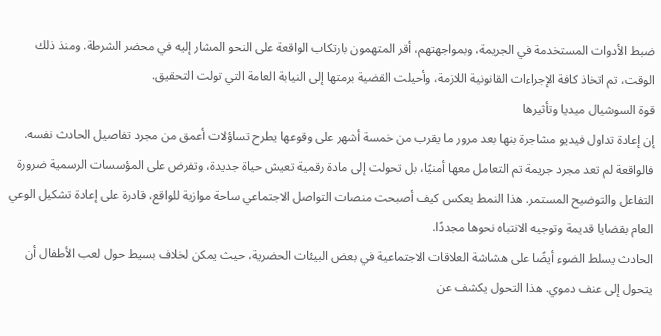ضبط الأدوات المستخدمة في الجريمة، وبمواجهتهم، أقر المتهمون بارتكاب الواقعة على النحو المشار إليه في محضر الشرطة. ومنذ ذلك الوقت، تم اتخاذ كافة الإجراءات القانونية اللازمة، وأحيلت القضية برمتها إلى النيابة العامة التي تولت التحقيق.
قوة السوشيال ميديا وتأثيرها
إن إعادة تداول فيديو مشاجرة بنها بعد مرور ما يقرب من خمسة أشهر على وقوعها يطرح تساؤلات أعمق من مجرد تفاصيل الحادث نفسه. فالواقعة لم تعد مجرد جريمة تم التعامل معها أمنيًا، بل تحولت إلى مادة رقمية تعيش حياة جديدة، وتفرض على المؤسسات الرسمية ضرورة التفاعل والتوضيح المستمر. هذا النمط يعكس كيف أصبحت منصات التواصل الاجتماعي ساحة موازية للواقع، قادرة على إعادة تشكيل الوعي العام بقضايا قديمة وتوجيه الانتباه نحوها مجددًا.
الحادث يسلط الضوء أيضًا على هشاشة العلاقات الاجتماعية في بعض البيئات الحضرية، حيث يمكن لخلاف بسيط حول لعب الأطفال أن يتحول إلى عنف دموي. هذا التحول يكشف عن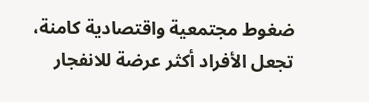ضغوط مجتمعية واقتصادية كامنة، تجعل الأفراد أكثر عرضة للانفجار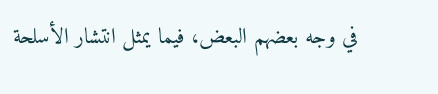في وجه بعضهم البعض، فيما يمثل انتشار الأسلحة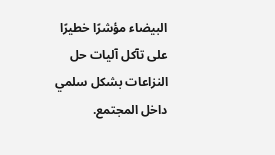البيضاء مؤشرًا خطيرًا على تآكل آليات حل النزاعات بشكل سلمي داخل المجتمع.